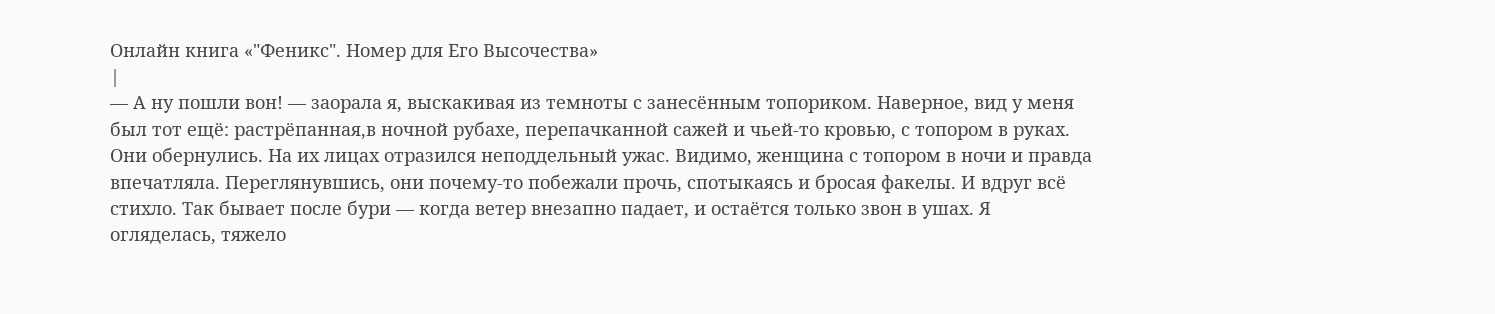Онлайн книга «"Феникс". Номер для Его Высочества»
|
— А ну пошли вон! — заорала я, выскакивая из темноты с занесённым топориком. Наверное, вид у меня был тот ещё: растрёпанная,в ночной рубахе, перепачканной сажей и чьей-то кровью, с топором в руках. Они обернулись. На их лицах отразился неподдельный ужас. Видимо, женщина с топором в ночи и правда впечатляла. Переглянувшись, они почему-то побежали прочь, спотыкаясь и бросая факелы. И вдруг всё стихло. Так бывает после бури — когда ветер внезапно падает, и остаётся только звон в ушах. Я огляделась, тяжело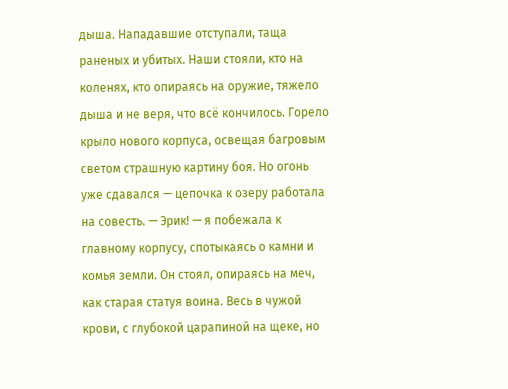дыша. Нападавшие отступали, таща раненых и убитых. Наши стояли, кто на коленях, кто опираясь на оружие, тяжело дыша и не веря, что всё кончилось. Горело крыло нового корпуса, освещая багровым светом страшную картину боя. Но огонь уже сдавался — цепочка к озеру работала на совесть. — Эрик! — я побежала к главному корпусу, спотыкаясь о камни и комья земли. Он стоял, опираясь на меч, как старая статуя воина. Весь в чужой крови, с глубокой царапиной на щеке, но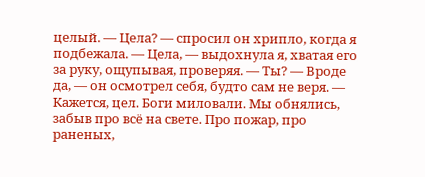целый. — Цела? — спросил он хрипло, когда я подбежала. — Цела, — выдохнула я, хватая его за руку, ощупывая, проверяя. — Ты? — Вроде да, — он осмотрел себя, будто сам не веря. — Кажется, цел. Боги миловали. Мы обнялись, забыв про всё на свете. Про пожар, про раненых,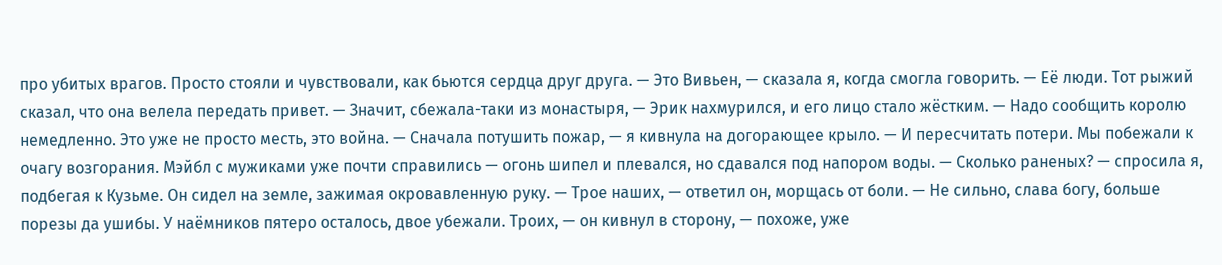про убитых врагов. Просто стояли и чувствовали, как бьются сердца друг друга. — Это Вивьен, — сказала я, когда смогла говорить. — Её люди. Тот рыжий сказал, что она велела передать привет. — Значит, сбежала-таки из монастыря, — Эрик нахмурился, и его лицо стало жёстким. — Надо сообщить королю немедленно. Это уже не просто месть, это война. — Сначала потушить пожар, — я кивнула на догорающее крыло. — И пересчитать потери. Мы побежали к очагу возгорания. Мэйбл с мужиками уже почти справились — огонь шипел и плевался, но сдавался под напором воды. — Сколько раненых? — спросила я, подбегая к Кузьме. Он сидел на земле, зажимая окровавленную руку. — Трое наших, — ответил он, морщась от боли. — Не сильно, слава богу, больше порезы да ушибы. У наёмников пятеро осталось, двое убежали. Троих, — он кивнул в сторону, — похоже, уже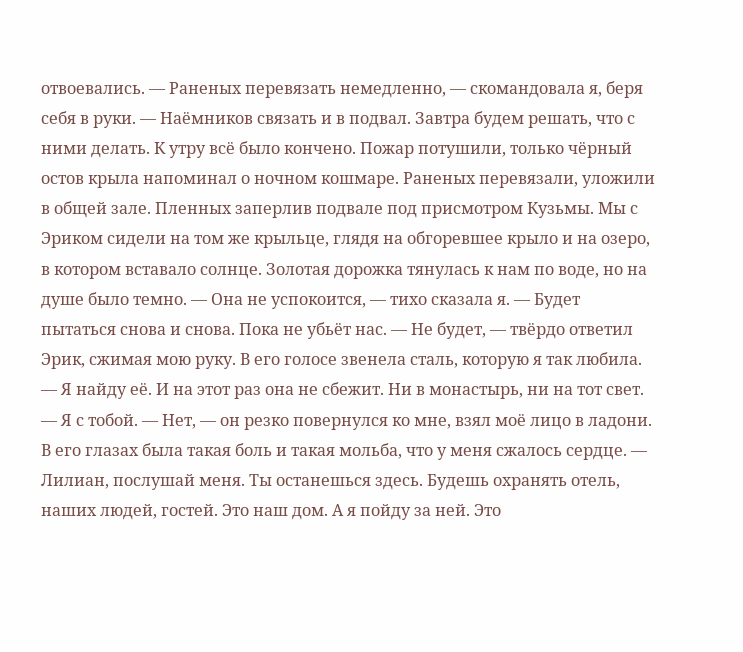отвоевались. — Раненых перевязать немедленно, — скомандовала я, беря себя в руки. — Наёмников связать и в подвал. Завтра будем решать, что с ними делать. К утру всё было кончено. Пожар потушили, только чёрный остов крыла напоминал о ночном кошмаре. Раненых перевязали, уложили в общей зале. Пленных заперлив подвале под присмотром Кузьмы. Мы с Эриком сидели на том же крыльце, глядя на обгоревшее крыло и на озеро, в котором вставало солнце. Золотая дорожка тянулась к нам по воде, но на душе было темно. — Она не успокоится, — тихо сказала я. — Будет пытаться снова и снова. Пока не убьёт нас. — Не будет, — твёрдо ответил Эрик, сжимая мою руку. В его голосе звенела сталь, которую я так любила. — Я найду её. И на этот раз она не сбежит. Ни в монастырь, ни на тот свет. — Я с тобой. — Нет, — он резко повернулся ко мне, взял моё лицо в ладони. В его глазах была такая боль и такая мольба, что у меня сжалось сердце. — Лилиан, послушай меня. Ты останешься здесь. Будешь охранять отель, наших людей, гостей. Это наш дом. А я пойду за ней. Это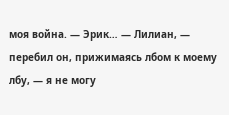моя война. — Эрик… — Лилиан, — перебил он, прижимаясь лбом к моему лбу, — я не могу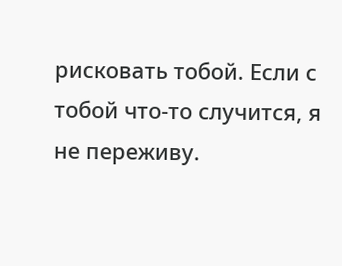рисковать тобой. Если с тобой что-то случится, я не переживу.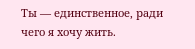Ты — единственное, ради чего я хочу жить.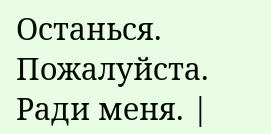Останься. Пожалуйста. Ради меня. |